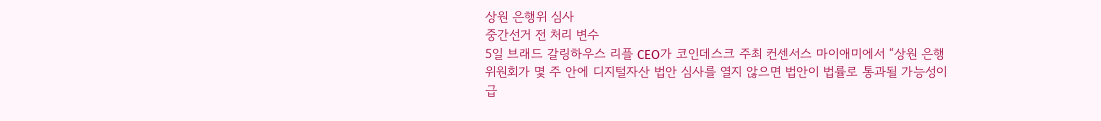상원 은행위 심사
중간선거 전 처리 변수
5일 브래드 갈링하우스 리플 CEO가 코인데스크 주최 컨센서스 마이애미에서 “상원 은행위원회가 몇 주 안에 디지털자산 법안 심사를 열지 않으면 법안이 법률로 통과될 가능성이 급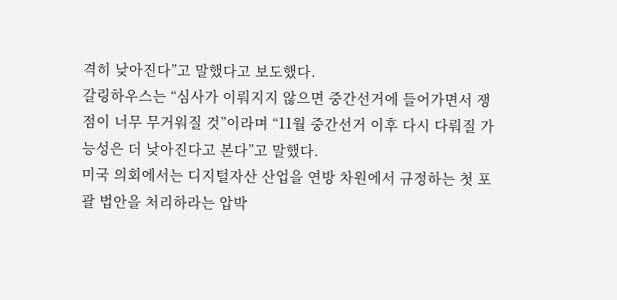격히 낮아진다”고 말했다고 보도했다.
갈링하우스는 “심사가 이뤄지지 않으면 중간선거에 들어가면서 쟁점이 너무 무거워질 것”이라며 “11월 중간선거 이후 다시 다뤄질 가능성은 더 낮아진다고 본다”고 말했다.
미국 의회에서는 디지털자산 산업을 연방 차원에서 규정하는 첫 포괄 법안을 처리하라는 압박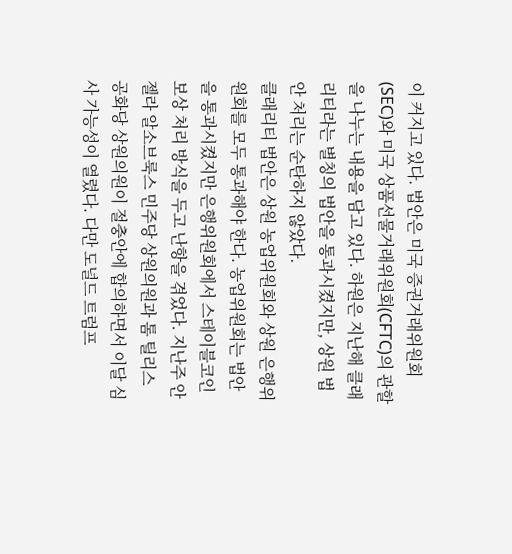이 커지고 있다. 법안은 미국 증권거래위원회(SEC)와 미국 상품선물거래위원회(CFTC)의 관할을 나누는 내용을 담고 있다. 하원은 지난해 클래리티라는 별칭의 법안을 통과시켰지만, 상원 법안 처리는 순탄하지 않았다.
클래리티 법안은 상원 농업위원회와 상원 은행위원회를 모두 통과해야 한다. 농업위원회는 법안을 통과시켰지만 은행위원회에서 스테이블코인 보상 처리 방식을 두고 난항을 겪었다. 지난주 안젤라 알소브룩스 민주당 상원의원과 톰 틸리스 공화당 상원의원이 절충안에 합의하면서 이달 심사 가능성이 열렸다. 다만 도널드 트럼프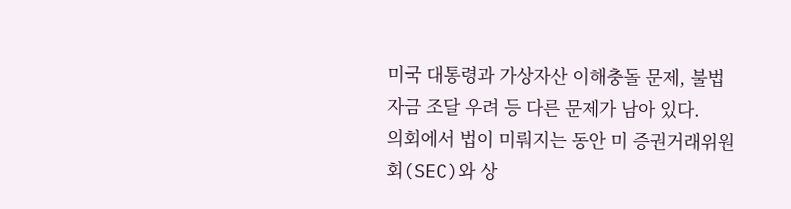미국 대통령과 가상자산 이해충돌 문제, 불법 자금 조달 우려 등 다른 문제가 남아 있다.
의회에서 법이 미뤄지는 동안 미 증권거래위원회(SEC)와 상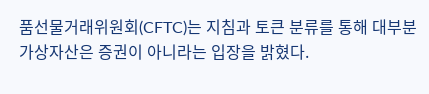품선물거래위원회(CFTC)는 지침과 토큰 분류를 통해 대부분 가상자산은 증권이 아니라는 입장을 밝혔다.